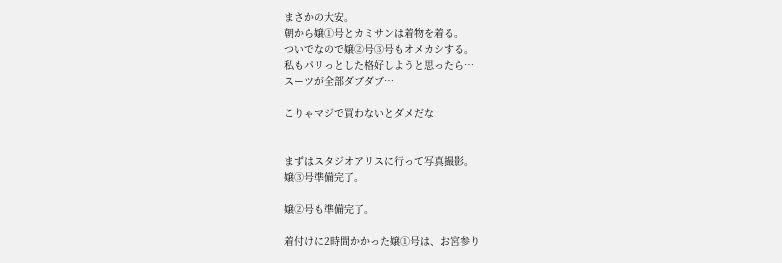まさかの大安。
朝から嬢①号とカミサンは着物を着る。
ついでなので嬢②号③号もオメカシする。
私もパリっとした格好しようと思ったら…
スーツが全部ダブダブ…

こりゃマジで買わないとダメだな


まずはスタジオアリスに行って写真撮影。
嬢③号準備完了。

嬢②号も準備完了。

着付けに2時間かかった嬢①号は、お宮参り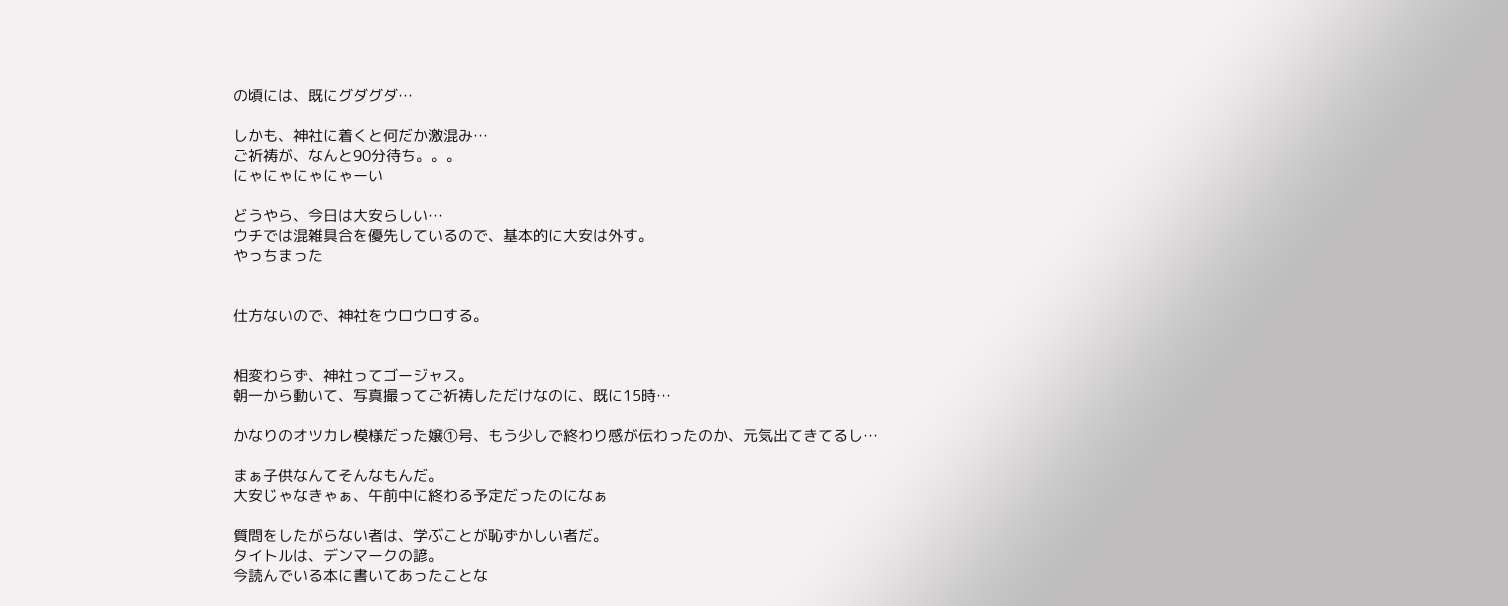の頃には、既にグダグダ…

しかも、神社に着くと何だか激混み…
ご祈祷が、なんと90分待ち。。。
にゃにゃにゃにゃーい

どうやら、今日は大安らしい…
ウチでは混雑具合を優先しているので、基本的に大安は外す。
やっちまった


仕方ないので、神社をウロウロする。


相変わらず、神社ってゴージャス。
朝一から動いて、写真撮ってご祈祷しただけなのに、既に15時…

かなりのオツカレ模様だった嬢①号、もう少しで終わり感が伝わったのか、元気出てきてるし…

まぁ子供なんてそんなもんだ。
大安じゃなきゃぁ、午前中に終わる予定だったのになぁ

質問をしたがらない者は、学ぶことが恥ずかしい者だ。
タイトルは、デンマークの諺。
今読んでいる本に書いてあったことな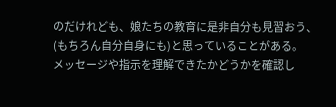のだけれども、娘たちの教育に是非自分も見習おう、
(もちろん自分自身にも)と思っていることがある。
メッセージや指示を理解できたかどうかを確認し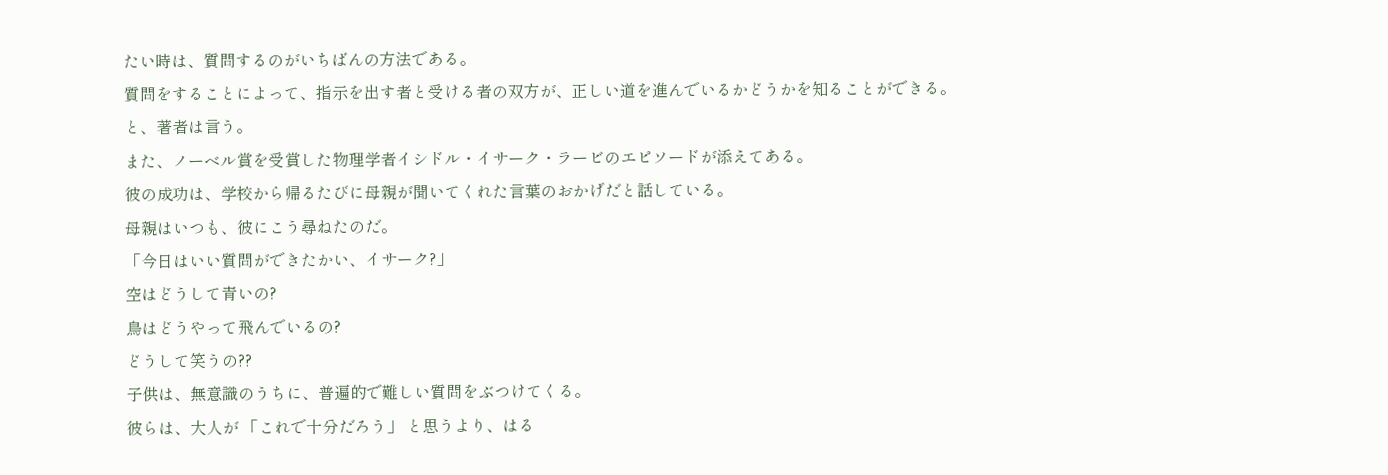たい時は、質問するのがいちばんの方法である。
質問をすることによって、指示を出す者と受ける者の双方が、正しい道を進んでいるかどうかを知ることができる。
と、著者は言う。
また、ノーベル賞を受賞した物理学者イシドル・イサーク・ラービのエピソードが添えてある。
彼の成功は、学校から帰るたびに母親が聞いてくれた言葉のおかげだと話している。
母親はいつも、彼にこう尋ねたのだ。
「今日はいい質問ができたかい、イサーク?」
空はどうして青いの?
鳥はどうやって飛んでいるの?
どうして笑うの??
子供は、無意識のうちに、普遍的で難しい質問をぶつけてくる。
彼らは、大人が 「これで十分だろう」 と思うより、はる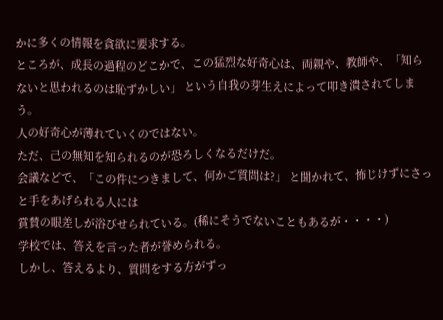かに多くの情報を貪欲に要求する。
ところが、成長の過程のどこかで、この猛烈な好奇心は、両親や、教師や、「知らないと思われるのは恥ずかしい」 という自我の芽生えによって叩き潰されてしまう。
人の好奇心が薄れていくのではない。
ただ、己の無知を知られるのが恐ろしくなるだけだ。
会議などで、「この件につきまして、何かご質問は?」 と聞かれて、怖じけずにさっと手をあげられる人には
賞賛の眼差しが浴びせられている。(稀にそうでないこともあるが・・・・)
学校では、答えを言った者が誉められる。
しかし、答えるより、質問をする方がずっ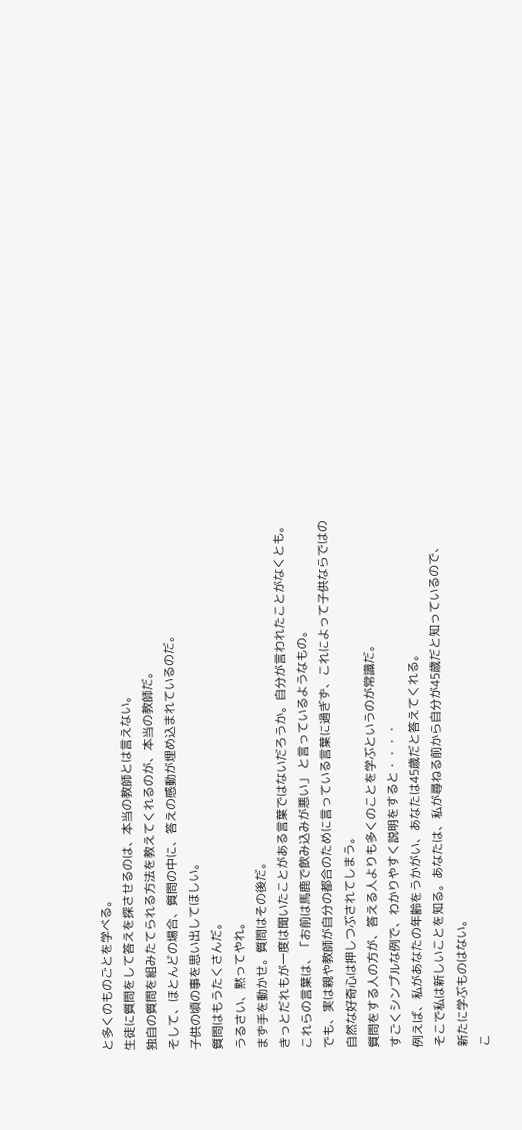と多くのものごとを学べる。
生徒に質問をして答えを探させるのは、本当の教師とは言えない。
独自の質問を組みたてられる方法を教えてくれるのが、本当の教師だ。
そして、ほとんどの場合、質問の中に、答えの感動が埋め込まれているのだ。
子供の頃の事を思い出してほしい。
質問はもうたくさんだ。
うるさい、黙ってやれ。
まず手を動かせ。質問はその後だ。
きっとだれもが一度は聞いたことがある言葉ではないだろうか。自分が言われたことがなくとも。
これらの言葉は、「お前は馬鹿で飲み込みが悪い」 と言っているようなもの。
でも、実は親や教師が自分の都合のために言っている言葉に過ぎず、これによって子供ならではの
自然な好奇心は押しつぶされてしまう。
質問をする人の方が、答える人よりも多くのことを学ぶというのが常識だ。
すごくシンプルな例で、わかりやすく説明をすると・・・・
例えば、私があなたの年齢をうかがい、あなたは45歳だと答えてくれる。
そこで私は新しいことを知る。あなたは、私が尋ねる前から自分が45歳だと知っているので、
新たに学ぶものはない。
こ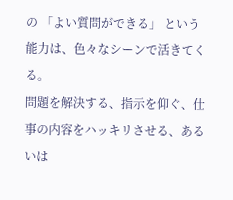の 「よい質問ができる」 という能力は、色々なシーンで活きてくる。
問題を解決する、指示を仰ぐ、仕事の内容をハッキリさせる、あるいは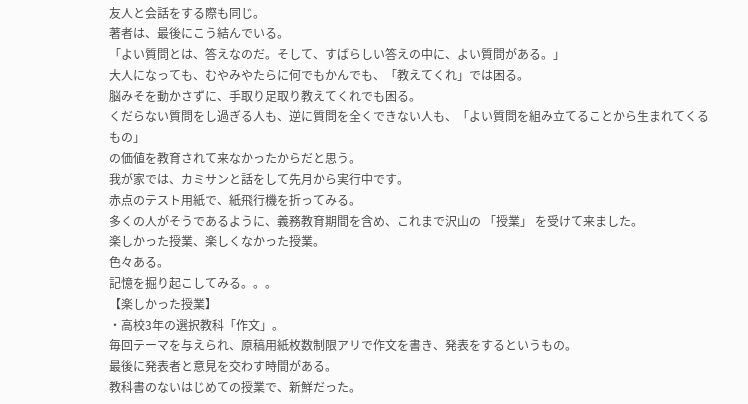友人と会話をする際も同じ。
著者は、最後にこう結んでいる。
「よい質問とは、答えなのだ。そして、すばらしい答えの中に、よい質問がある。」
大人になっても、むやみやたらに何でもかんでも、「教えてくれ」では困る。
脳みそを動かさずに、手取り足取り教えてくれでも困る。
くだらない質問をし過ぎる人も、逆に質問を全くできない人も、「よい質問を組み立てることから生まれてくるもの」
の価値を教育されて来なかったからだと思う。
我が家では、カミサンと話をして先月から実行中です。
赤点のテスト用紙で、紙飛行機を折ってみる。
多くの人がそうであるように、義務教育期間を含め、これまで沢山の 「授業」 を受けて来ました。
楽しかった授業、楽しくなかった授業。
色々ある。
記憶を掘り起こしてみる。。。
【楽しかった授業】
・高校3年の選択教科「作文」。
毎回テーマを与えられ、原稿用紙枚数制限アリで作文を書き、発表をするというもの。
最後に発表者と意見を交わす時間がある。
教科書のないはじめての授業で、新鮮だった。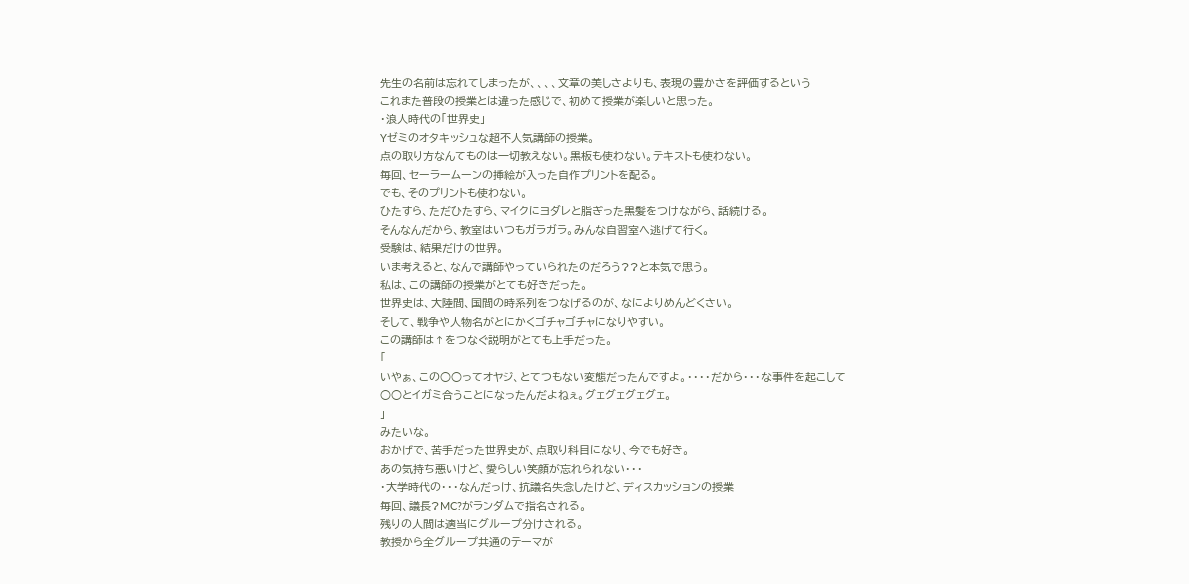先生の名前は忘れてしまったが、、、、文章の美しさよりも、表現の豊かさを評価するという
これまた普段の授業とは違った感じで、初めて授業が楽しいと思った。
・浪人時代の「世界史」
Yゼミのオタキッシュな超不人気講師の授業。
点の取り方なんてものは一切教えない。黒板も使わない。テキストも使わない。
毎回、セーラームーンの挿絵が入った自作プリントを配る。
でも、そのプリントも使わない。
ひたすら、ただひたすら、マイクにヨダレと脂ぎった黒髪をつけながら、話続ける。
そんなんだから、教室はいつもガラガラ。みんな自習室へ逃げて行く。
受験は、結果だけの世界。
いま考えると、なんで講師やっていられたのだろう??と本気で思う。
私は、この講師の授業がとても好きだった。
世界史は、大陸間、国間の時系列をつなげるのが、なによりめんどくさい。
そして、戦争や人物名がとにかくゴチャゴチャになりやすい。
この講師は↑をつなぐ説明がとても上手だった。
「
いやぁ、この○○ってオヤジ、とてつもない変態だったんですよ。・・・・だから・・・な事件を起こして
○○とイガミ合うことになったんだよねぇ。グェグェグェグェ。
」
みたいな。
おかげで、苦手だった世界史が、点取り科目になり、今でも好き。
あの気持ち悪いけど、愛らしい笑顔が忘れられない・・・
・大学時代の・・・なんだっけ、抗議名失念したけど、ディスカッションの授業
毎回、議長?MC?がランダムで指名される。
残りの人間は適当にグループ分けされる。
教授から全グループ共通のテーマが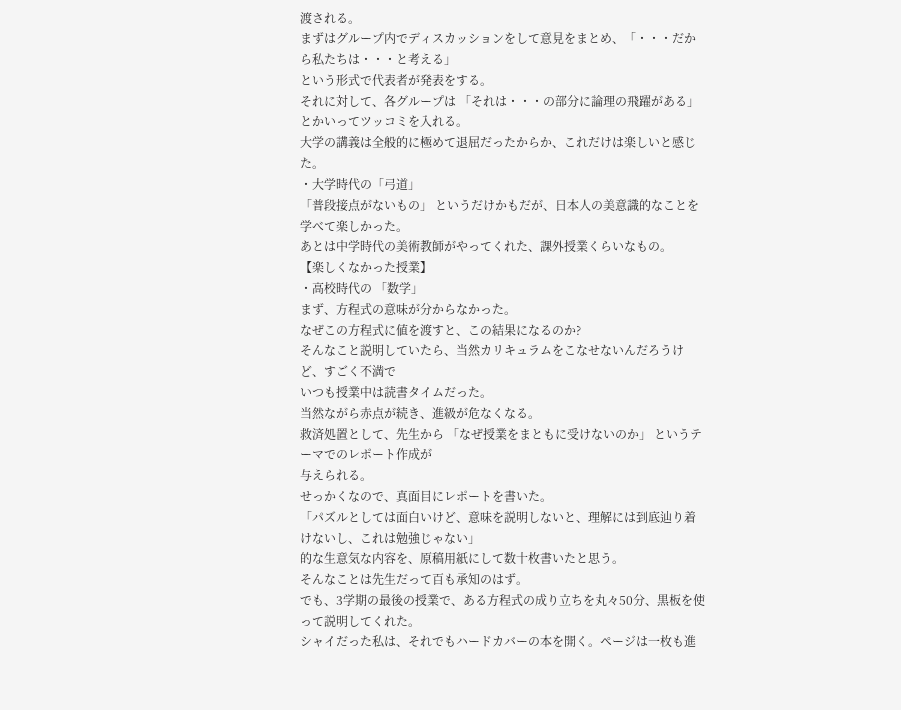渡される。
まずはグループ内でディスカッションをして意見をまとめ、「・・・だから私たちは・・・と考える」
という形式で代表者が発表をする。
それに対して、各グループは 「それは・・・の部分に論理の飛躍がある」 とかいってツッコミを入れる。
大学の講義は全般的に極めて退屈だったからか、これだけは楽しいと感じた。
・大学時代の「弓道」
「普段接点がないもの」 というだけかもだが、日本人の美意識的なことを学べて楽しかった。
あとは中学時代の美術教師がやってくれた、課外授業くらいなもの。
【楽しくなかった授業】
・高校時代の 「数学」
まず、方程式の意味が分からなかった。
なぜこの方程式に値を渡すと、この結果になるのか?
そんなこと説明していたら、当然カリキュラムをこなせないんだろうけど、すごく不満で
いつも授業中は読書タイムだった。
当然ながら赤点が続き、進級が危なくなる。
救済処置として、先生から 「なぜ授業をまともに受けないのか」 というテーマでのレポート作成が
与えられる。
せっかくなので、真面目にレポートを書いた。
「パズルとしては面白いけど、意味を説明しないと、理解には到底辿り着けないし、これは勉強じゃない」
的な生意気な内容を、原稿用紙にして数十枚書いたと思う。
そんなことは先生だって百も承知のはず。
でも、3学期の最後の授業で、ある方程式の成り立ちを丸々50分、黒板を使って説明してくれた。
シャイだった私は、それでもハードカバーの本を開く。ページは一枚も進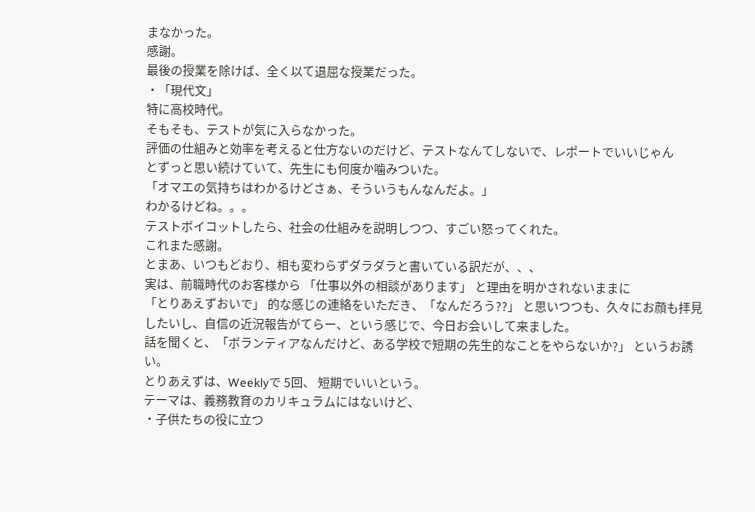まなかった。
感謝。
最後の授業を除けば、全く以て退屈な授業だった。
・「現代文」
特に高校時代。
そもそも、テストが気に入らなかった。
評価の仕組みと効率を考えると仕方ないのだけど、テストなんてしないで、レポートでいいじゃん
とずっと思い続けていて、先生にも何度か噛みついた。
「オマエの気持ちはわかるけどさぁ、そういうもんなんだよ。」
わかるけどね。。。
テストボイコットしたら、社会の仕組みを説明しつつ、すごい怒ってくれた。
これまた感謝。
とまあ、いつもどおり、相も変わらずダラダラと書いている訳だが、、、
実は、前職時代のお客様から 「仕事以外の相談があります」 と理由を明かされないままに
「とりあえずおいで」 的な感じの連絡をいただき、「なんだろう??」 と思いつつも、久々にお顔も拝見
したいし、自信の近況報告がてらー、という感じで、今日お会いして来ました。
話を聞くと、「ボランティアなんだけど、ある学校で短期の先生的なことをやらないか?」 というお誘い。
とりあえずは、Weeklyで 5回、 短期でいいという。
テーマは、義務教育のカリキュラムにはないけど、
・子供たちの役に立つ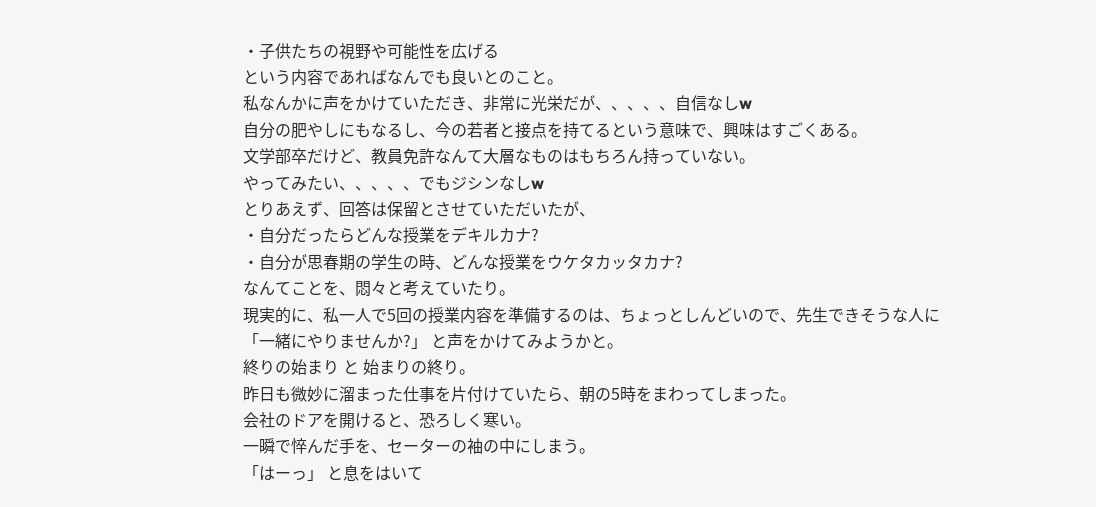・子供たちの視野や可能性を広げる
という内容であればなんでも良いとのこと。
私なんかに声をかけていただき、非常に光栄だが、、、、、自信なしw
自分の肥やしにもなるし、今の若者と接点を持てるという意味で、興味はすごくある。
文学部卒だけど、教員免許なんて大層なものはもちろん持っていない。
やってみたい、、、、、でもジシンなしw
とりあえず、回答は保留とさせていただいたが、
・自分だったらどんな授業をデキルカナ?
・自分が思春期の学生の時、どんな授業をウケタカッタカナ?
なんてことを、悶々と考えていたり。
現実的に、私一人で5回の授業内容を準備するのは、ちょっとしんどいので、先生できそうな人に
「一緒にやりませんか?」 と声をかけてみようかと。
終りの始まり と 始まりの終り。
昨日も微妙に溜まった仕事を片付けていたら、朝の5時をまわってしまった。
会社のドアを開けると、恐ろしく寒い。
一瞬で悴んだ手を、セーターの袖の中にしまう。
「はーっ」 と息をはいて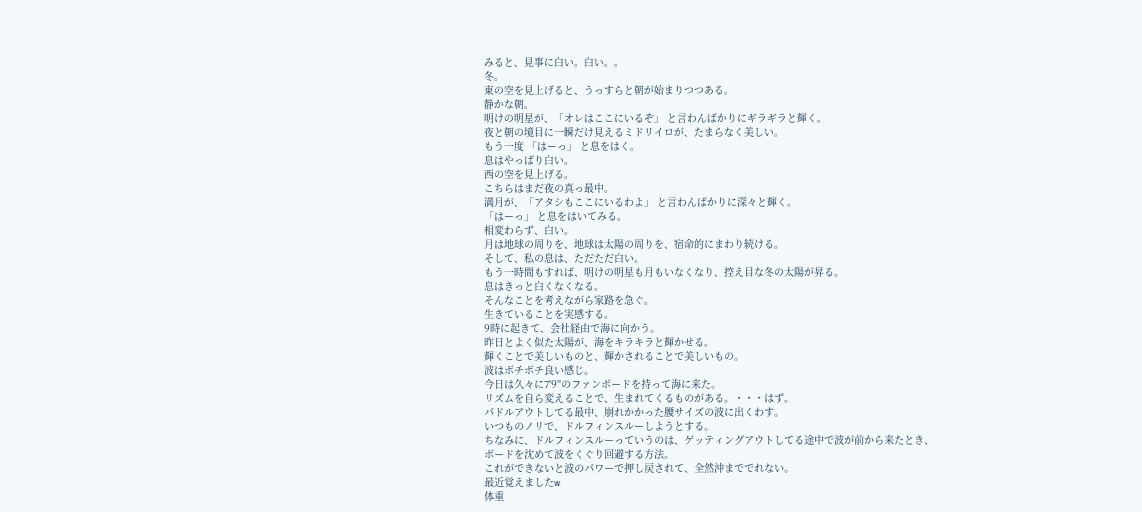みると、見事に白い。白い。。
冬。
東の空を見上げると、うっすらと朝が始まりつつある。
静かな朝。
明けの明星が、「オレはここにいるぞ」 と言わんばかりにギラギラと輝く。
夜と朝の境目に一瞬だけ見えるミドリイロが、たまらなく美しい。
もう一度 「はーっ」 と息をはく。
息はやっぱり白い。
西の空を見上げる。
こちらはまだ夜の真っ最中。
満月が、「アタシもここにいるわよ」 と言わんばかりに深々と輝く。
「はーっ」 と息をはいてみる。
相変わらず、白い。
月は地球の周りを、地球は太陽の周りを、宿命的にまわり続ける。
そして、私の息は、ただただ白い。
もう一時間もすれば、明けの明星も月もいなくなり、控え目な冬の太陽が昇る。
息はきっと白くなくなる。
そんなことを考えながら家路を急ぐ。
生きていることを実感する。
9時に起きて、会社経由で海に向かう。
昨日とよく似た太陽が、海をキラキラと輝かせる。
輝くことで美しいものと、輝かされることで美しいもの。
波はボチボチ良い感じ。
今日は久々に7'9''のファンボードを持って海に来た。
リズムを自ら変えることで、生まれてくるものがある。・・・はず。
パドルアウトしてる最中、崩れかかった腰サイズの波に出くわす。
いつものノリで、ドルフィンスルーしようとする。
ちなみに、ドルフィンスルーっていうのは、ゲッティングアウトしてる途中で波が前から来たとき、
ボードを沈めて波をくぐり回避する方法。
これができないと波のパワーで押し戻されて、全然沖まででれない。
最近覚えましたw
体重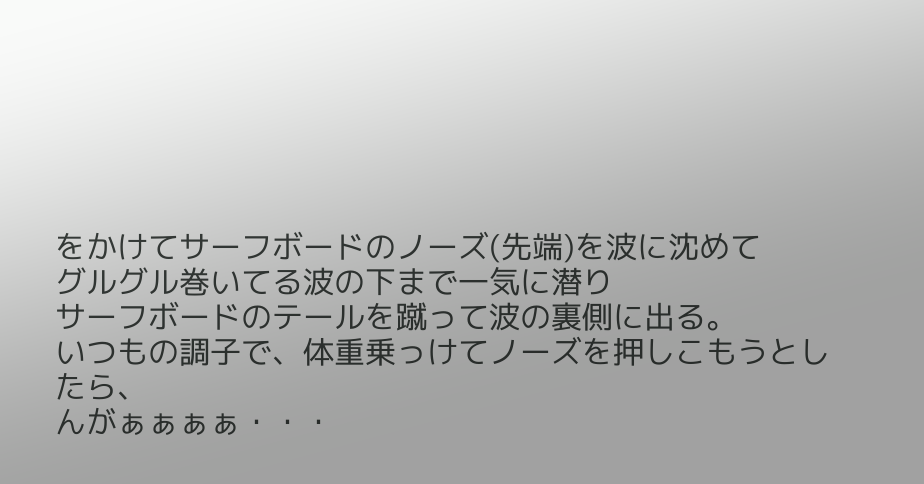をかけてサーフボードのノーズ(先端)を波に沈めて
グルグル巻いてる波の下まで一気に潜り
サーフボードのテールを蹴って波の裏側に出る。
いつもの調子で、体重乗っけてノーズを押しこもうとしたら、
んがぁぁぁぁ・・・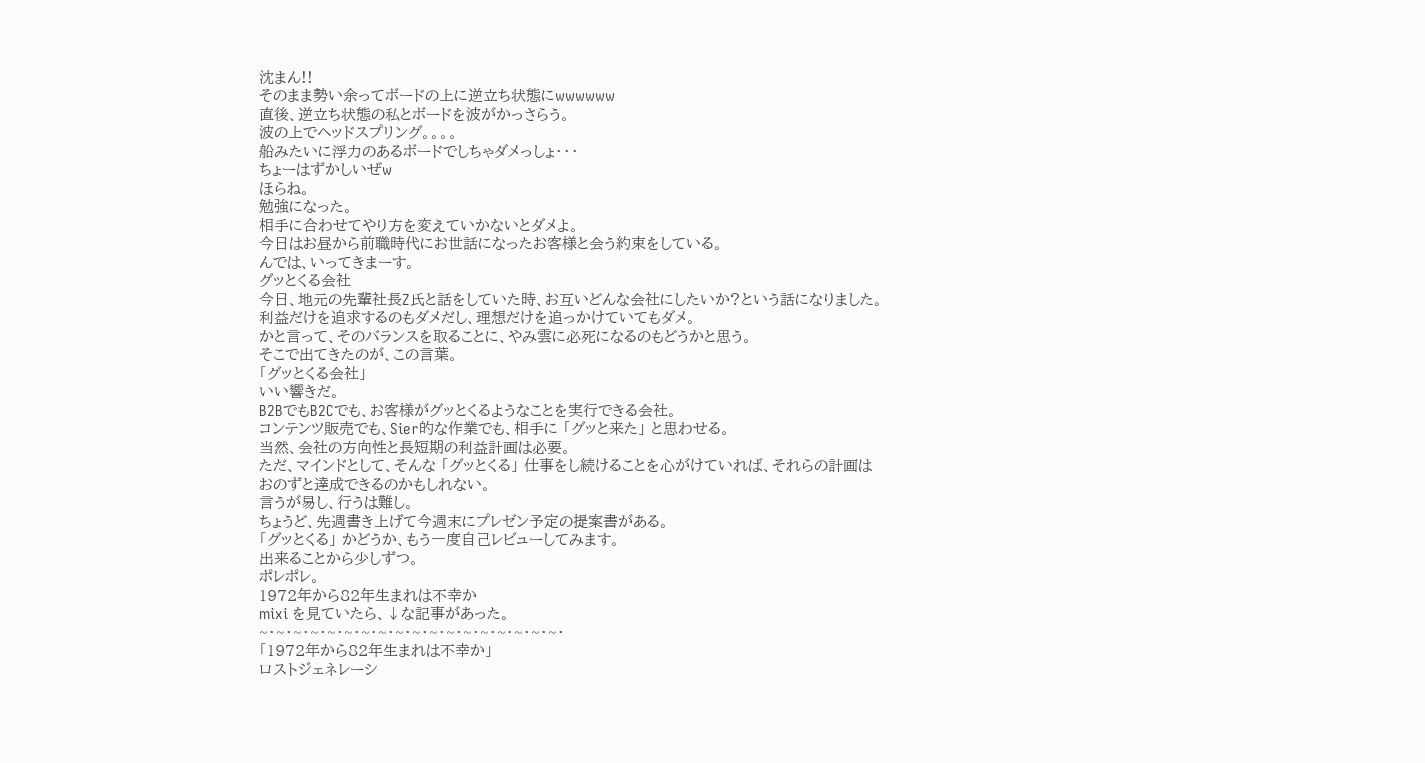沈まん!!
そのまま勢い余ってボードの上に逆立ち状態にwwwwww
直後、逆立ち状態の私とボードを波がかっさらう。
波の上でヘッドスプリング。。。。
船みたいに浮力のあるボードでしちゃダメっしょ・・・
ちょーはずかしいぜw
ほらね。
勉強になった。
相手に合わせてやり方を変えていかないとダメよ。
今日はお昼から前職時代にお世話になったお客様と会う約束をしている。
んでは、いってきまーす。
グッとくる会社
今日、地元の先輩社長Z氏と話をしていた時、お互いどんな会社にしたいか?という話になりました。
利益だけを追求するのもダメだし、理想だけを追っかけていてもダメ。
かと言って、そのバランスを取ることに、やみ雲に必死になるのもどうかと思う。
そこで出てきたのが、この言葉。
「グッとくる会社」
いい響きだ。
B2BでもB2Cでも、お客様がグッとくるようなことを実行できる会社。
コンテンツ販売でも、Sier的な作業でも、相手に 「グッと来た」 と思わせる。
当然、会社の方向性と長短期の利益計画は必要。
ただ、マインドとして、そんな 「グッとくる」 仕事をし続けることを心がけていれば、それらの計画は
おのずと達成できるのかもしれない。
言うが易し、行うは難し。
ちょうど、先週書き上げて今週末にプレゼン予定の提案書がある。
「グッとくる」 かどうか、もう一度自己レビューしてみます。
出来ることから少しずつ。
ポレポレ。
1972年から82年生まれは不幸か
mixi を見ていたら、↓な記事があった。
~・~・~・~・~・~・~・~・~・~・~・~・~・~・~・~・~・~・
「1972年から82年生まれは不幸か」
ロストジェネレーシ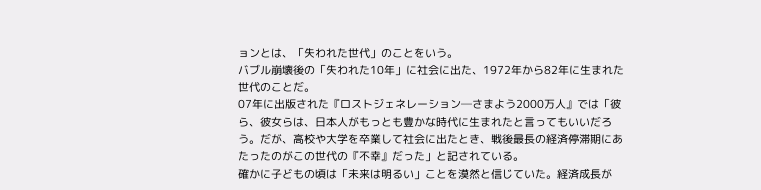ョンとは、「失われた世代」のことをいう。
バブル崩壊後の「失われた10年」に社会に出た、1972年から82年に生まれた世代のことだ。
07年に出版された『ロストジェネレーション─さまよう2000万人』では「彼ら、彼女らは、日本人がもっとも豊かな時代に生まれたと言ってもいいだろう。だが、高校や大学を卒業して社会に出たとき、戦後最長の経済停滞期にあたったのがこの世代の『不幸』だった」と記されている。
確かに子どもの頃は「未来は明るい」ことを漠然と信じていた。経済成長が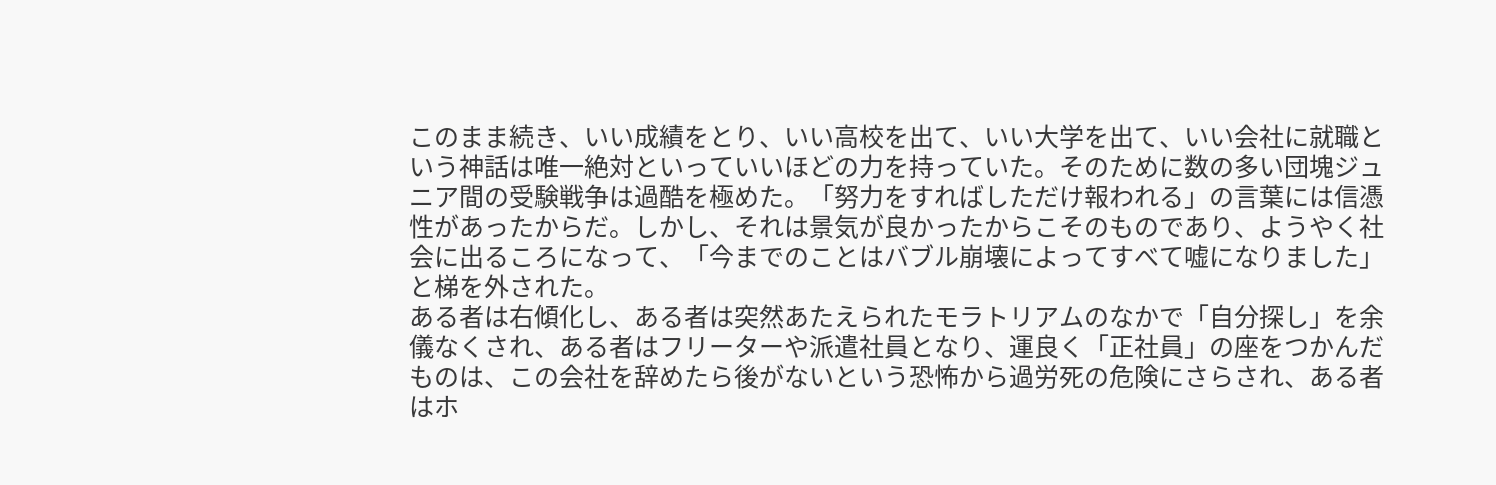このまま続き、いい成績をとり、いい高校を出て、いい大学を出て、いい会社に就職という神話は唯一絶対といっていいほどの力を持っていた。そのために数の多い団塊ジュニア間の受験戦争は過酷を極めた。「努力をすればしただけ報われる」の言葉には信憑性があったからだ。しかし、それは景気が良かったからこそのものであり、ようやく社会に出るころになって、「今までのことはバブル崩壊によってすべて嘘になりました」と梯を外された。
ある者は右傾化し、ある者は突然あたえられたモラトリアムのなかで「自分探し」を余儀なくされ、ある者はフリーターや派遣社員となり、運良く「正社員」の座をつかんだものは、この会社を辞めたら後がないという恐怖から過労死の危険にさらされ、ある者はホ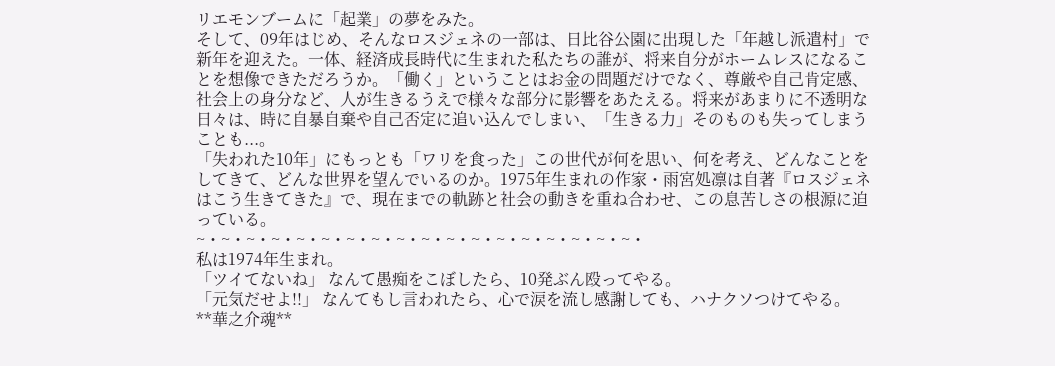リエモンブームに「起業」の夢をみた。
そして、09年はじめ、そんなロスジェネの一部は、日比谷公園に出現した「年越し派遣村」で新年を迎えた。一体、経済成長時代に生まれた私たちの誰が、将来自分がホームレスになることを想像できただろうか。「働く」ということはお金の問題だけでなく、尊厳や自己肯定感、社会上の身分など、人が生きるうえで様々な部分に影響をあたえる。将来があまりに不透明な日々は、時に自暴自棄や自己否定に追い込んでしまい、「生きる力」そのものも失ってしまうことも...。
「失われた10年」にもっとも「ワリを食った」この世代が何を思い、何を考え、どんなことをしてきて、どんな世界を望んでいるのか。1975年生まれの作家・雨宮処凛は自著『ロスジェネはこう生きてきた』で、現在までの軌跡と社会の動きを重ね合わせ、この息苦しさの根源に迫っている。
~・~・~・~・~・~・~・~・~・~・~・~・~・~・~・~・~・~・
私は1974年生まれ。
「ツイてないね」 なんて愚痴をこぼしたら、10発ぶん殴ってやる。
「元気だせよ!!」 なんてもし言われたら、心で涙を流し感謝しても、ハナクソつけてやる。
**華之介魂**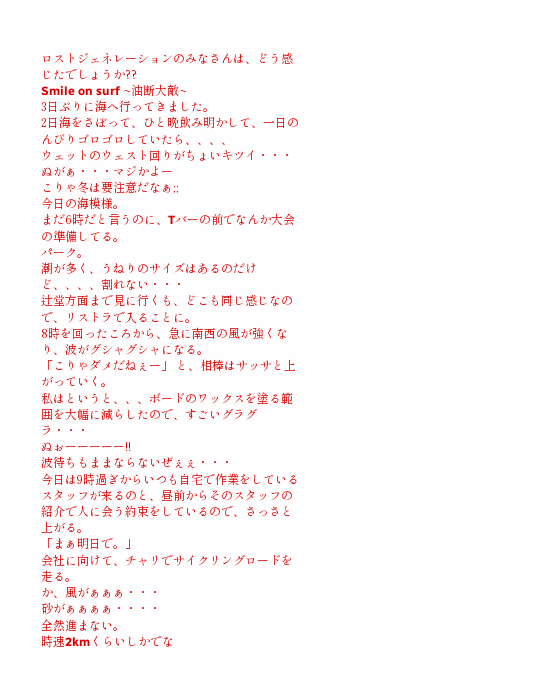ロストジェネレーションのみなさんは、どう感じたでしょうか??
Smile on surf ~油断大敵~
3日ぶりに海へ行ってきました。
2日海をさぼって、ひと晩飲み明かして、一日のんびりゴロゴロしていたら、、、、
ウェットのウェスト回りがちょいキツイ・・・
ぬがぁ・・・マジかよー
こりゃ冬は要注意だなぁ;;
今日の海模様。
まだ6時だと言うのに、Tバーの前でなんか大会の準備してる。
パーク。
潮が多く、うねりのサイズはあるのだけど、、、、割れない・・・
辻堂方面まで見に行くも、どこも同じ感じなので、リストラで入ることに。
8時を回ったころから、急に南西の風が強くなり、波がグシャグシャになる。
「こりゃダメだねぇー」 と、相棒はサッサと上がっていく。
私はというと、、、ボードのワックスを塗る範囲を大幅に減らしたので、すごいグラグラ・・・
ぬぉーーーーー!!
波待ちもままならないぜぇぇ・・・
今日は9時過ぎからいつも自宅で作業をしているスタッフが来るのと、昼前からそのスタッフの
紹介で人に会う約束をしているので、さっさと上がる。
「まぁ明日で。」
会社に向けて、チャリでサイクリングロードを走る。
か、風がぁぁぁ・・・
砂がぁぁぁぁ・・・・
全然進まない。
時速2kmくらいしかでな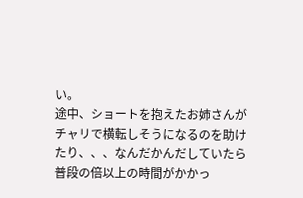い。
途中、ショートを抱えたお姉さんがチャリで横転しそうになるのを助けたり、、、なんだかんだしていたら
普段の倍以上の時間がかかっ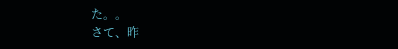た。。
さて、昨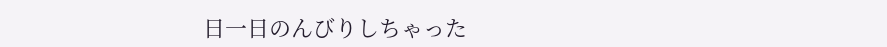日一日のんびりしちゃった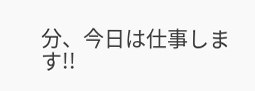分、今日は仕事します!!